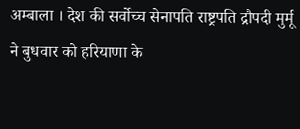अम्बाला । देश की सर्वोच्च सेनापति राष्ट्रपति द्रौपदी मुर्मू ने बुधवार को हरियाणा के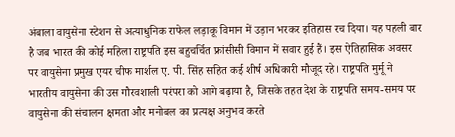अंबाला वायुसेना स्टेशन से अत्याधुनिक राफेल लड़ाकू विमान में उड़ान भरकर इतिहास रच दिया। यह पहली बार है जब भारत की कोई महिला राष्ट्रपति इस बहुचर्चित फ्रांसीसी विमान में सवार हुई हैं। इस ऐतिहासिक अवसर पर वायुसेना प्रमुख एयर चीफ मार्शल ए. पी. सिंह सहित कई शीर्ष अधिकारी मौजूद रहे। राष्ट्रपति मुर्मू ने भारतीय वायुसेना की उस गौरवशाली परंपरा को आगे बढ़ाया है, जिसके तहत देश के राष्ट्रपति समय-समय पर वायुसेना की संचालन क्षमता और मनोबल का प्रत्यक्ष अनुभव करते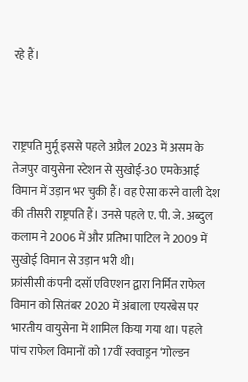रहे हैं।



राष्ट्रपति मुर्मू इससे पहले अप्रैल 2023 में असम के तेजपुर वायुसेना स्टेशन से सुखोई-30 एमकेआई विमान में उड़ान भर चुकी हैं। वह ऐसा करने वाली देश की तीसरी राष्ट्रपति हैं। उनसे पहले ए. पी. जे. अब्दुल कलाम ने 2006 में और प्रतिभा पाटिल ने 2009 में सुखोई विमान से उड़ान भरी थी।
फ्रांसीसी कंपनी दसॉ एविएशन द्वारा निर्मित राफेल विमान को सितंबर 2020 में अंबाला एयरबेस पर भारतीय वायुसेना में शामिल किया गया था। पहले पांच राफेल विमानों को 17वीं स्क्वाड्रन ‘गोल्डन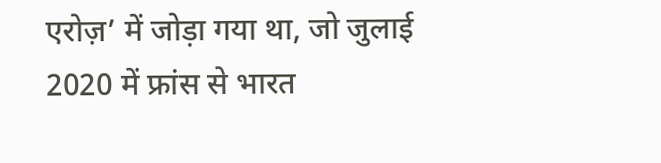एरोज़’ में जोड़ा गया था, जो जुलाई 2020 में फ्रांस से भारत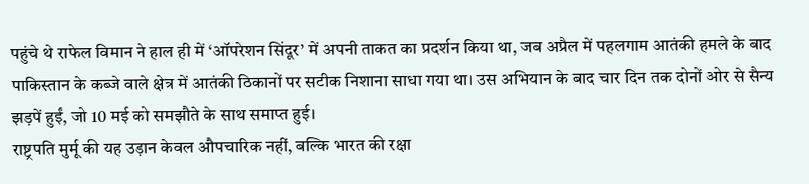पहुंचे थे राफेल विमान ने हाल ही में ‘ऑपरेशन सिंदूर’ में अपनी ताकत का प्रदर्शन किया था, जब अप्रैल में पहलगाम आतंकी हमले के बाद पाकिस्तान के कब्जे वाले क्षेत्र में आतंकी ठिकानों पर सटीक निशाना साधा गया था। उस अभियान के बाद चार दिन तक दोनों ओर से सैन्य झड़पें हुईं, जो 10 मई को समझौते के साथ समाप्त हुई।
राष्ट्रपति मुर्मू की यह उड़ान केवल औपचारिक नहीं, बल्कि भारत की रक्षा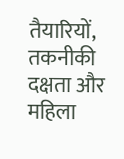तैयारियों, तकनीकी दक्षता और महिला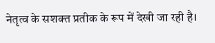नेतृत्व के सशक्त प्रतीक के रूप में देखी जा रही है।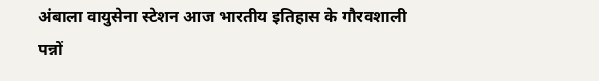अंबाला वायुसेना स्टेशन आज भारतीय इतिहास के गौरवशाली पन्नों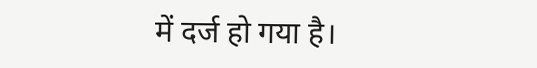में दर्ज हो गया है।